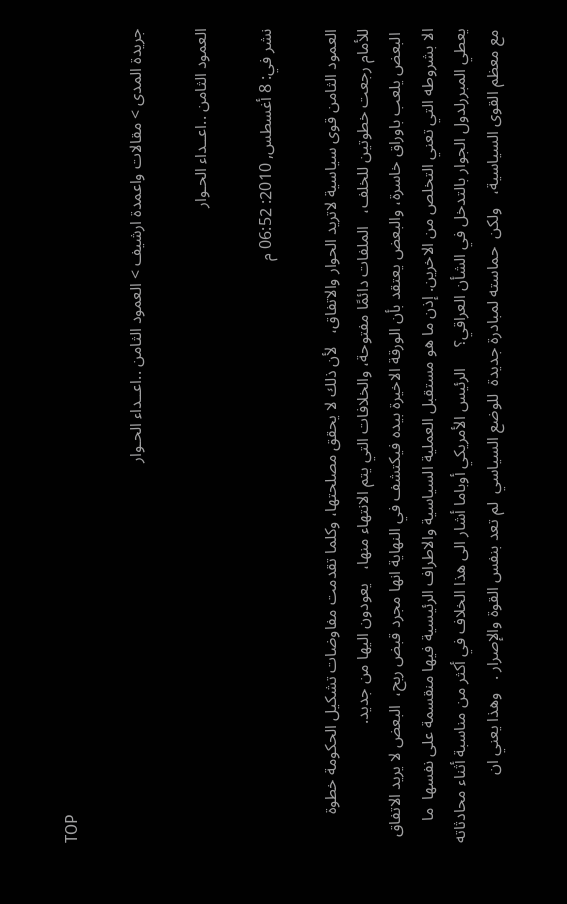TOP

جريدة المدى > مقالات واعمدة ارشيف > العمود الثامن ..اعــداء الحـوار

العمود الثامن ..اعــداء الحـوار

نشر في: 8 أغسطس, 2010: 06:52 م

العمود الثامن قوى سياسية لاتريد الحوار والاتفاق،   لأن ذلك لا يحقق مصلحتها، وكلما تقدمت مفاوضات تشكيل الحكومة خطوة للأمام رجعت خطوتين للخلف،   الملفات دائمًا مفتوحة، والخلافات التي يتم الانتهاء منها،   يعودون اليها من جديد.
 البعض يلعب باوراق خاسرة، والبعض يعتقد بأن الورقة الاخيرة بيده فيكتشف في النهاية انها مجرد قبض ريح،  البعض لا يريد الاتفاق الا بشروطه التي تعني التخلص من الاخرين. إذن ما هو مستقبل العملية السياسية والاطراف الرئيسية فيها منقسمة على نفسها  ما يعطي المبررلدول الجوار بالتدخل في الشأن العراقي؟     الرئيس الأمريكي أوباما أشار الى هذا الخلاف في أكثر من مناسبة أثناء محادثاته مع معظم القوى السياسية،   ولكن  حماسته لمبادرة جديدة  للوضع السياسي  لم تعد بنفس القوة والإصرار .   وهذا يعني ان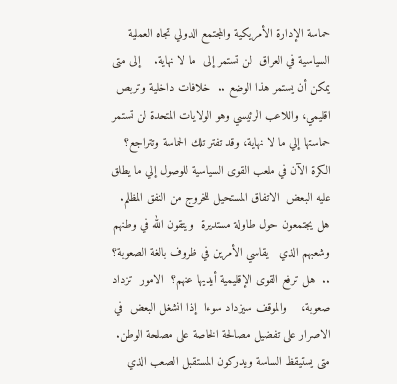حماسة الإدارة الأمريكية والمجتمع الدولي تجاه العملية السياسية في العراق  لن تستمر إلى  ما لا نهاية.    إلى متى يمكن أن يستمر هذا الوضع ..  خلافات داخلية وتربص اقليمي، واللاعب الرئيسي وهو الولايات المتحدة لن تستمر حماستها إلي ما لا نهاية، وقد تفتر تلك الحماسة وتتراجع؟ الكرة الآن في ملعب القوى السياسية للوصول إلي ما يطلق عليه البعض  الاتفاق المستحيل للخروج من النفق المظلم.     هل يجتمعون حول طاولة مستديرة  ويتقون الله في وطنهم وشعبهم الذي   يقاسي الأمرين في ظروف بالغة الصعوبة؟ ..  هل ترفع القوى الإقليمية أيديها عنهم؟  الامور  تزداد صعوبة،    والموقف سيزداد سوءا  إذا انشغل البعض  في الاصرار على تفضيل مصالحة الخاصة على مصلحة الوطن. متى يستيقظ الساسة ويدركون المستقبل الصعب الذي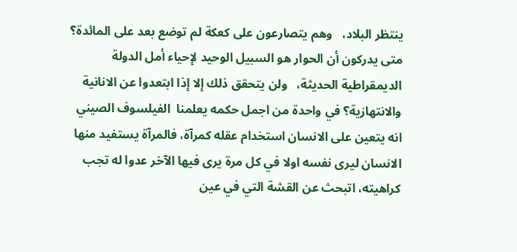ينتظر البلاد،   وهم يتصارعون على كعكة لم توضع بعد على المائدة؟  متى يدركون أن الحوار هو السبيل الوحيد لإحياء أمل الدولة الديمقراطية الحديثة،   ولن يتحقق ذلك إلا إذا ابتعدوا عن الانانية والانتهازية؟ في واحدة من اجمل حكمه يعلمنا  الفيلسوف الصيني انه يتعين على الانسان استخدام عقله كمرآة، فالمرآة يستفيد منها الانسان ليرى نفسه اولا في كل مرة يرى فيها الآخر عدوا له تجب كراهيته، اتبحث عن القشة التي في عين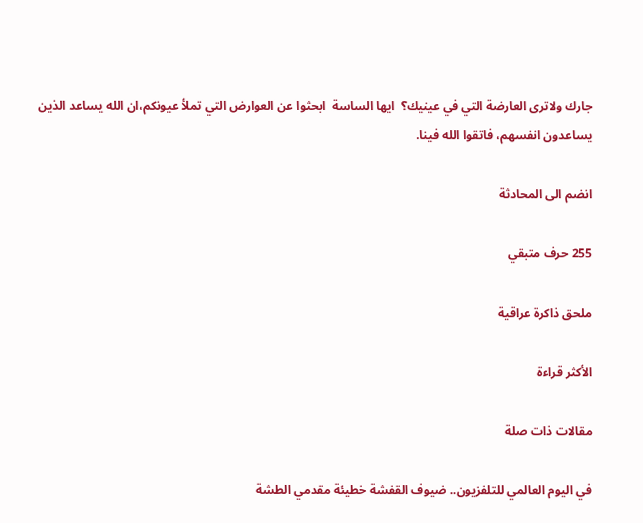جارك ولاترى العارضة التي في عينيك؟  ايها الساسة  ابحثوا عن العوارض التي تملأ عيونكم،ان الله يساعد الذين يساعدون انفسهم، فاتقوا الله فينا.

انضم الى المحادثة

255 حرف متبقي

ملحق ذاكرة عراقية

الأكثر قراءة

مقالات ذات صلة

في اليوم العالمي للتلفزيون.. ضيوف القفشة خطيئة مقدمي الطشة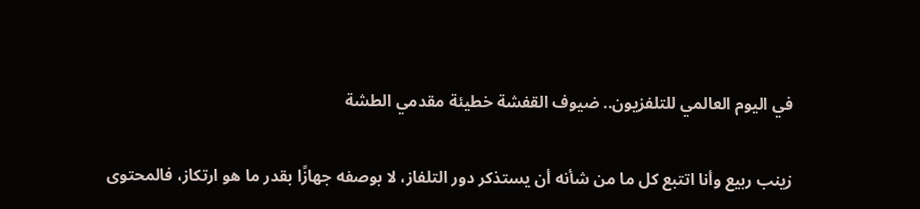في اليوم العالمي للتلفزيون.. ضيوف القفشة خطيئة مقدمي الطشة

زينب ربيع وأنا اتتبع كل ما من شأنه أن يستذكر دور التلفاز، لا بوصفه جهازًا بقدر ما هو ارتكاز، فالمحتوى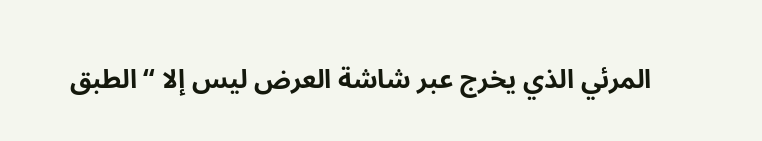المرئي الذي يخرج عبر شاشة العرض ليس إلا “الطبق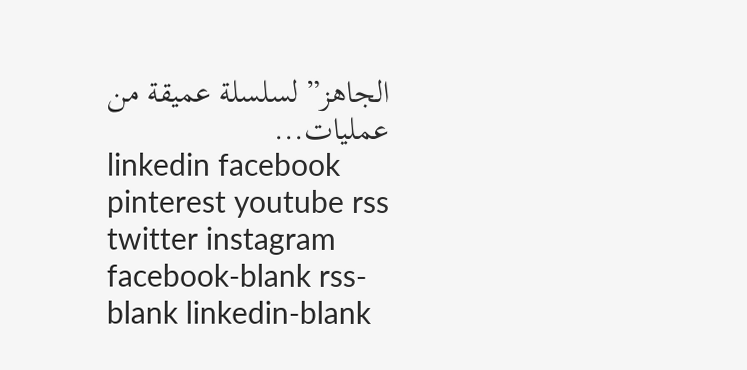الجاهز” لسلسلة عميقة من عمليات...
linkedin facebook pinterest youtube rss twitter instagram facebook-blank rss-blank linkedin-blank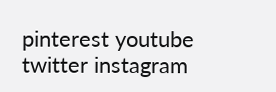pinterest youtube twitter instagram